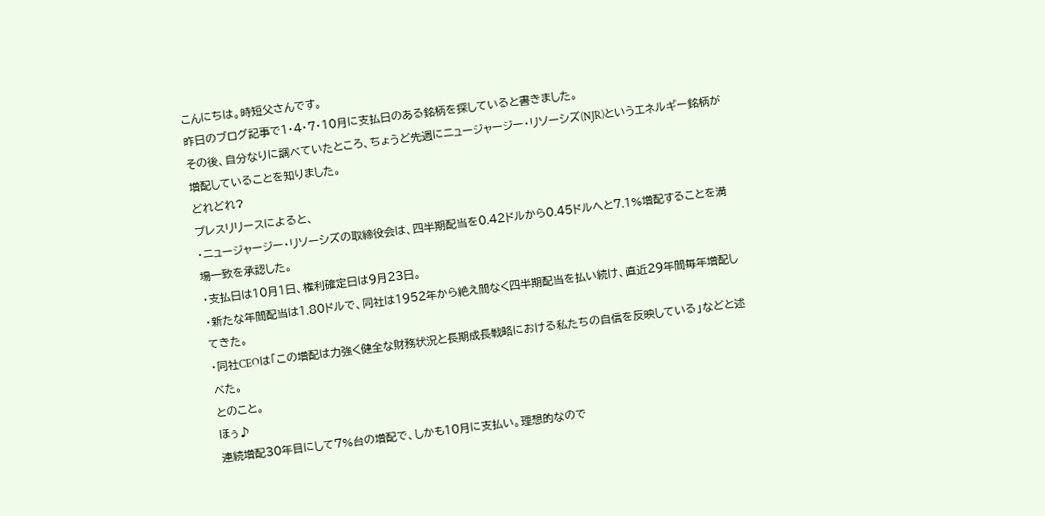こんにちは。時短父さんです。
昨日のブログ記事で1・4・7・10月に支払日のある銘柄を探していると書きました。
その後、自分なりに調べていたところ、ちょうど先週にニュージャージー・リソーシズ(NJR)というエネルギー銘柄が増配していることを知りました。
どれどれ?
プレスリリースによると、
・ニュージャージー・リソーシズの取締役会は、四半期配当を0.42ドルから0.45ドルへと7.1%増配することを満場一致を承認した。
・支払日は10月1日、権利確定日は9月23日。
・新たな年間配当は1.80ドルで、同社は1952年から絶え間なく四半期配当を払い続け、直近29年間毎年増配してきた。
・同社CEOは「この増配は力強く健全な財務状況と長期成長戦略における私たちの自信を反映している」などと述べた。
とのこと。
ほぅ♪
連続増配30年目にして7%台の増配で、しかも10月に支払い。理想的なので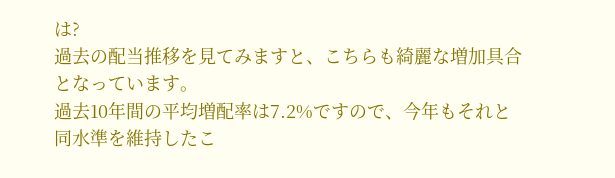は?
過去の配当推移を見てみますと、こちらも綺麗な増加具合となっています。
過去10年間の平均増配率は7.2%ですので、今年もそれと同水準を維持したこ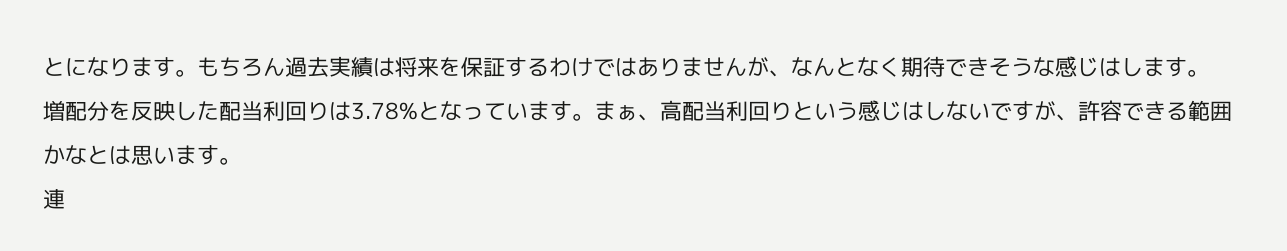とになります。もちろん過去実績は将来を保証するわけではありませんが、なんとなく期待できそうな感じはします。
増配分を反映した配当利回りは3.78%となっています。まぁ、高配当利回りという感じはしないですが、許容できる範囲かなとは思います。
連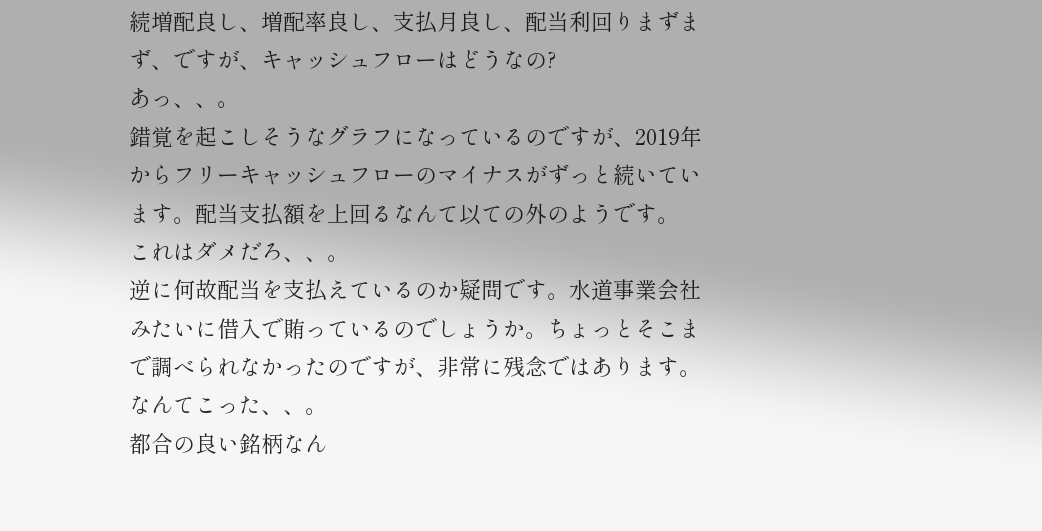続増配良し、増配率良し、支払月良し、配当利回りまずまず、ですが、キャッシュフローはどうなの?
あっ、、。
錯覚を起こしそうなグラフになっているのですが、2019年からフリーキャッシュフローのマイナスがずっと続いています。配当支払額を上回るなんて以ての外のようです。
これはダメだろ、、。
逆に何故配当を支払えているのか疑問です。水道事業会社みたいに借入で賄っているのでしょうか。ちょっとそこまで調べられなかったのですが、非常に残念ではあります。
なんてこった、、。
都合の良い銘柄なん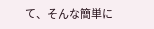て、そんな簡単に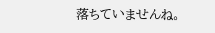落ちていませんね。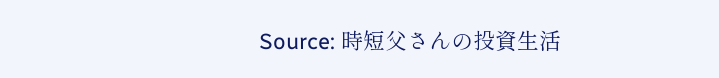Source: 時短父さんの投資生活